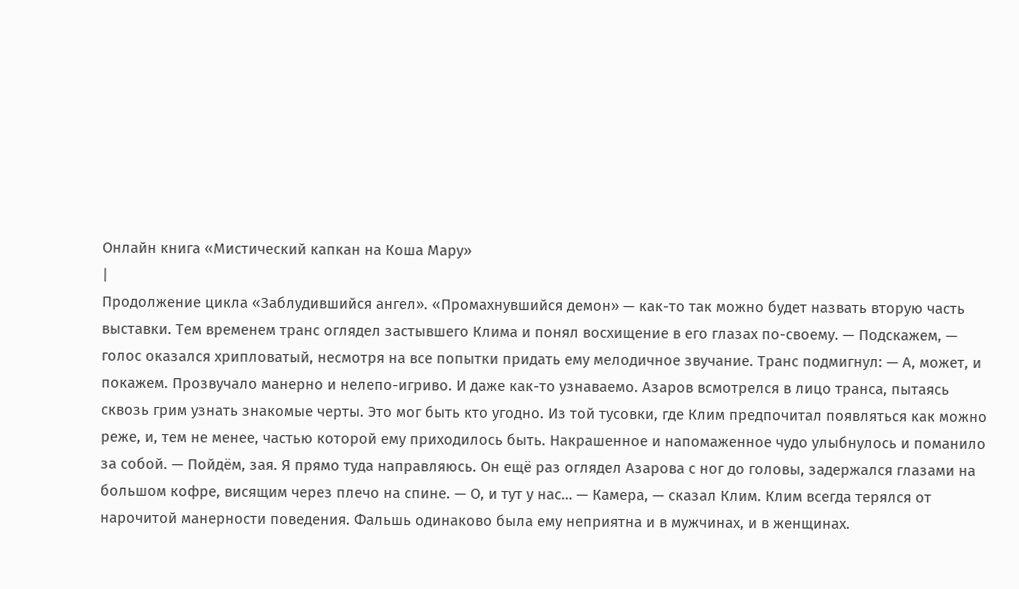Онлайн книга «Мистический капкан на Коша Мару»
|
Продолжение цикла «Заблудившийся ангел». «Промахнувшийся демон» — как-то так можно будет назвать вторую часть выставки. Тем временем транс оглядел застывшего Клима и понял восхищение в его глазах по-своему. — Подскажем, — голос оказался хрипловатый, несмотря на все попытки придать ему мелодичное звучание. Транс подмигнул: — А, может, и покажем. Прозвучало манерно и нелепо-игриво. И даже как-то узнаваемо. Азаров всмотрелся в лицо транса, пытаясь сквозь грим узнать знакомые черты. Это мог быть кто угодно. Из той тусовки, где Клим предпочитал появляться как можно реже, и, тем не менее, частью которой ему приходилось быть. Накрашенное и напомаженное чудо улыбнулось и поманило за собой. — Пойдём, зая. Я прямо туда направляюсь. Он ещё раз оглядел Азарова с ног до головы, задержался глазами на большом кофре, висящим через плечо на спине. — О, и тут у нас… — Камера, — сказал Клим. Клим всегда терялся от нарочитой манерности поведения. Фальшь одинаково была ему неприятна и в мужчинах, и в женщинах.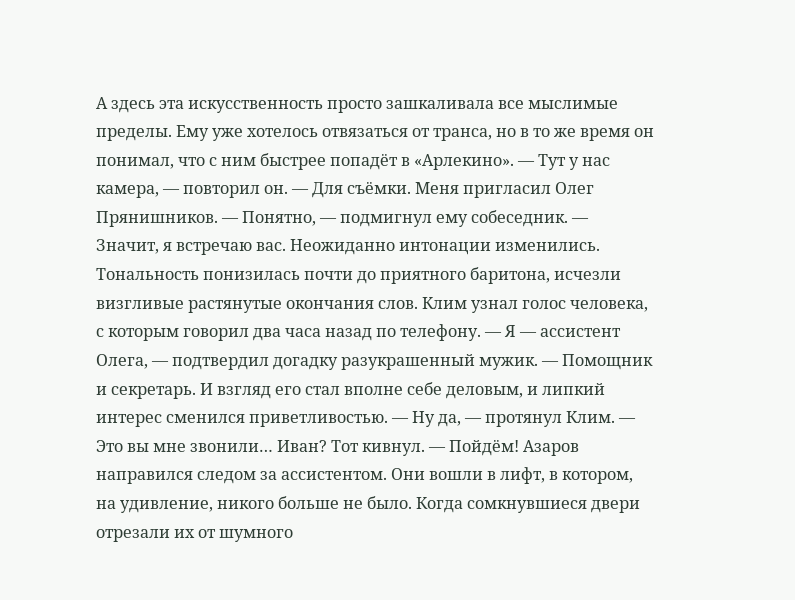А здесь эта искусственность просто зашкаливала все мыслимые пределы. Ему уже хотелось отвязаться от транса, но в то же время он понимал, что с ним быстрее попадёт в «Арлекино». — Тут у нас камера, — повторил он. — Для съёмки. Меня пригласил Олег Прянишников. — Понятно, — подмигнул ему собеседник. — Значит, я встречаю вас. Неожиданно интонации изменились. Тональность понизилась почти до приятного баритона, исчезли визгливые растянутые окончания слов. Клим узнал голос человека, с которым говорил два часа назад по телефону. — Я — ассистент Олега, — подтвердил догадку разукрашенный мужик. — Помощник и секретарь. И взгляд его стал вполне себе деловым, и липкий интерес сменился приветливостью. — Ну да, — протянул Клим. — Это вы мне звонили… Иван? Тот кивнул. — Пойдём! Азаров направился следом за ассистентом. Они вошли в лифт, в котором, на удивление, никого больше не было. Когда сомкнувшиеся двери отрезали их от шумного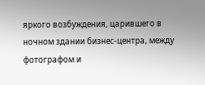яркого возбуждения, царившего в ночном здании бизнес-центра, между фотографом и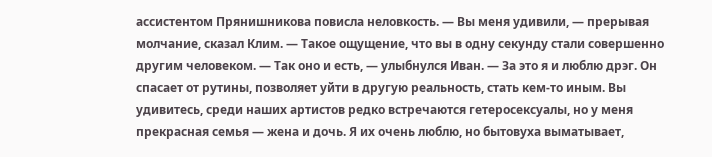ассистентом Прянишникова повисла неловкость. — Вы меня удивили, — прерывая молчание, сказал Клим. — Такое ощущение, что вы в одну секунду стали совершенно другим человеком. — Так оно и есть, — улыбнулся Иван. — За это я и люблю дрэг. Он спасает от рутины, позволяет уйти в другую реальность, стать кем-то иным. Вы удивитесь, среди наших артистов редко встречаются гетеросексуалы, но у меня прекрасная семья — жена и дочь. Я их очень люблю, но бытовуха выматывает,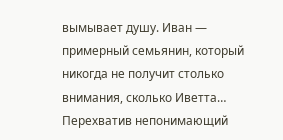вымывает душу. Иван — примерный семьянин, который никогда не получит столько внимания, сколько Иветта… Перехватив непонимающий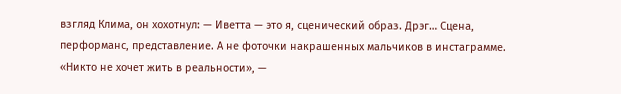взгляд Клима, он хохотнул: — Иветта — это я, сценический образ. Дрэг… Сцена, перформанс, представление. А не фоточки накрашенных мальчиков в инстаграмме. «Никто не хочет жить в реальности», —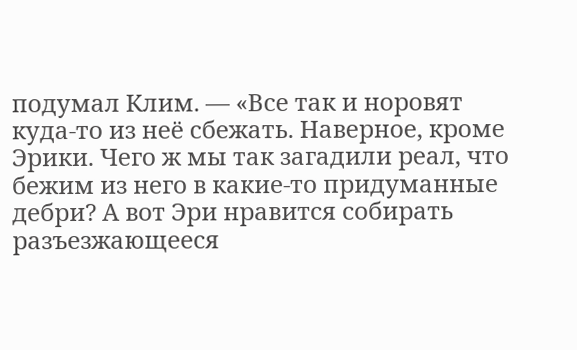подумал Клим. — «Все так и норовят куда-то из неё сбежать. Наверное, кроме Эрики. Чего ж мы так загадили реал, что бежим из него в какие-то придуманные дебри? А вот Эри нравится собирать разъезжающееся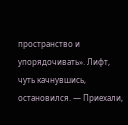пространство и упорядочивать». Лифт, чуть качнувшись, остановился. — Приехали,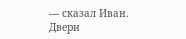— сказал Иван. Двери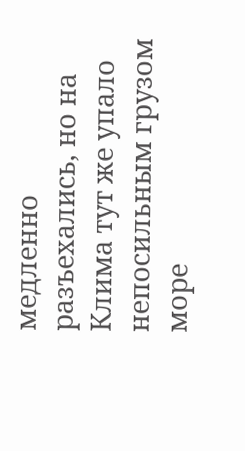медленно разъехались, но на Клима тут же упало непосильным грузом море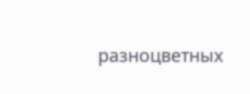разноцветных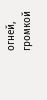огней, громкой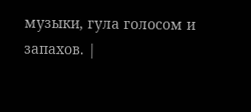музыки, гула голосом и запахов. |